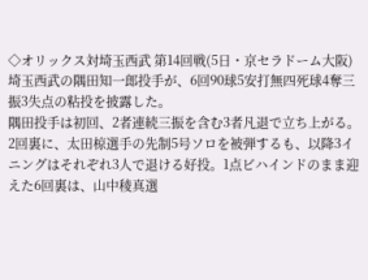◇オリックス対埼玉西武 第14回戦(5日・京セラドーム大阪)
埼玉西武の隅田知一郎投手が、6回90球5安打無四死球4奪三振3失点の粘投を披露した。
隅田投手は初回、2者連続三振を含む3者凡退で立ち上がる。2回裏に、太田椋選手の先制5号ソロを被弾するも、以降3イニングはそれぞれ3人で退ける好投。1点ビハインドのまま迎えた6回裏は、山中稜真選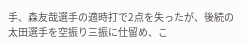手、森友哉選手の適時打で2点を失ったが、後続の太田選手を空振り三振に仕留め、こ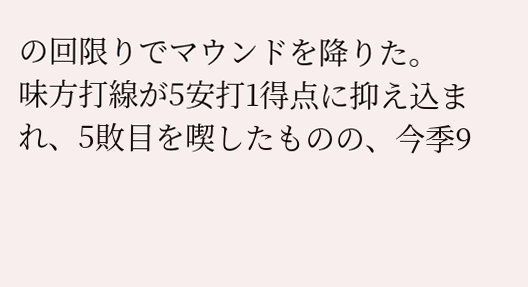の回限りでマウンドを降りた。
味方打線が5安打1得点に抑え込まれ、5敗目を喫したものの、今季9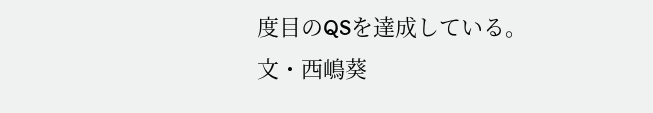度目のQSを達成している。
文・西嶋葵